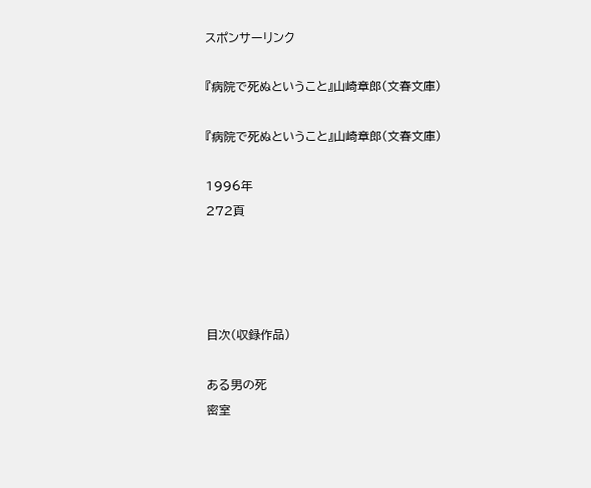スポンサーリンク

『病院で死ぬということ』山崎章郎(文春文庫)

『病院で死ぬということ』山崎章郎(文春文庫)

1996年
272頁




目次(収録作品)

ある男の死
密室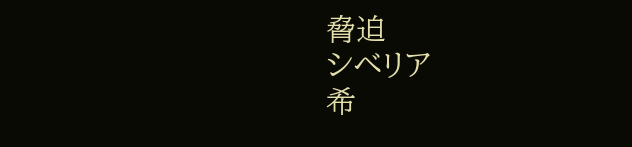脅迫
シベリア
希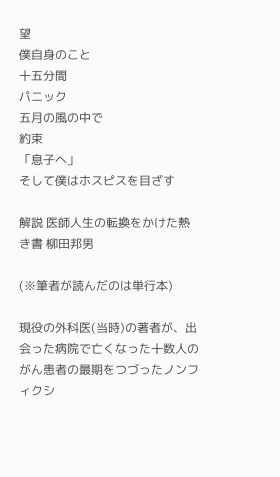望
僕自身のこと
十五分間
パニック
五月の風の中で
約束
「息子へ」
そして僕はホスピスを目ざす

解説 医師人生の転換をかけた熱き書 柳田邦男

(※筆者が読んだのは単行本)

現役の外科医(当時)の著者が、出会った病院で亡くなった十数人のがん患者の最期をつづったノンフィクシ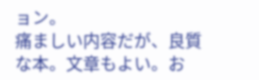ョン。
痛ましい内容だが、良質な本。文章もよい。お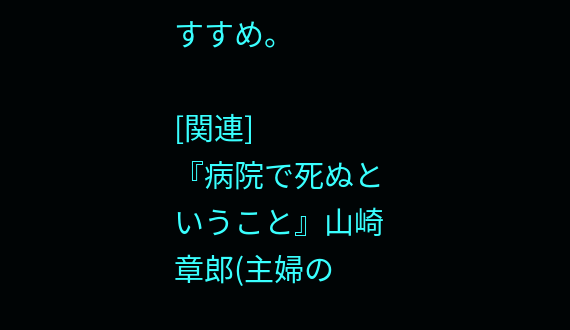すすめ。

[関連]
『病院で死ぬということ』山崎章郎(主婦の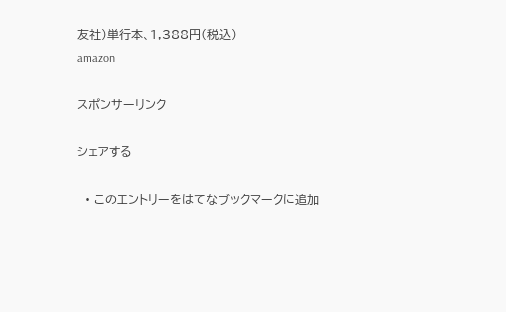友社)単行本、1,388円(税込)
amazon

スポンサーリンク

シェアする

  • このエントリーをはてなブックマークに追加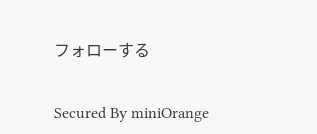フォローする

Secured By miniOrange